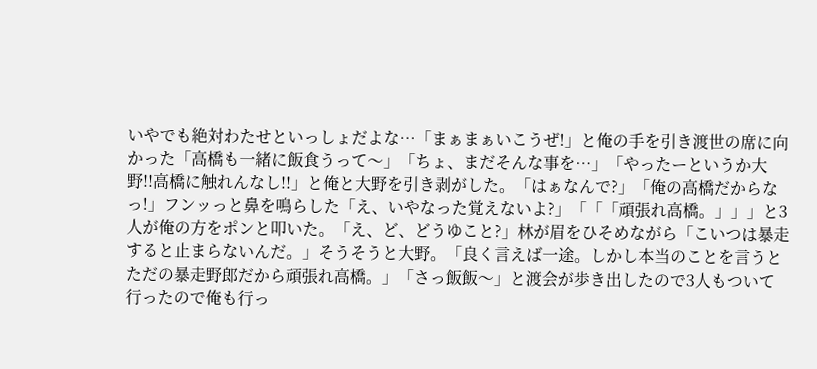いやでも絶対わたせといっしょだよな…「まぁまぁいこうぜ!」と俺の手を引き渡世の席に向かった「高橋も一緒に飯食うって〜」「ちょ、まだそんな事を…」「やったーというか大野!!高橋に触れんなし!!」と俺と大野を引き剥がした。「はぁなんで?」「俺の高橋だからなっ!」フンッっと鼻を鳴らした「え、いやなった覚えないよ?」「「「頑張れ高橋。」」」と3人が俺の方をポンと叩いた。「え、ど、どうゆこと?」林が眉をひそめながら「こいつは暴走すると止まらないんだ。」そうそうと大野。「良く言えば一途。しかし本当のことを言うとただの暴走野郎だから頑張れ高橋。」「さっ飯飯〜」と渡会が歩き出したので3人もついて行ったので俺も行っ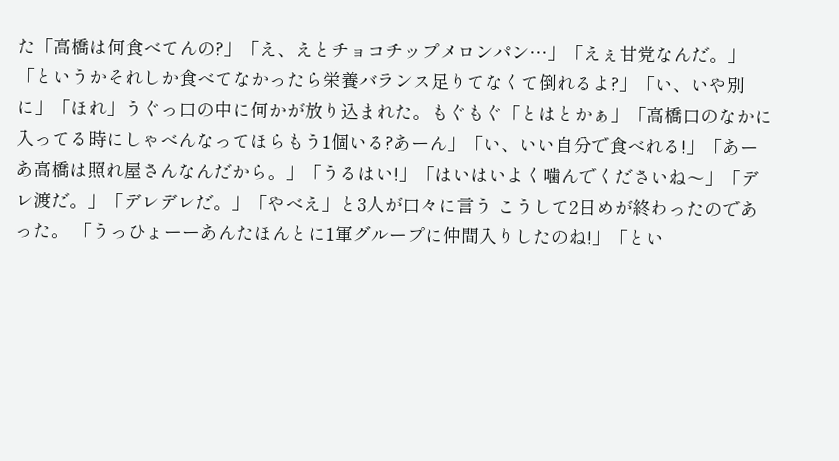た「高橋は何食べてんの?」「え、えとチョコチップメロンパン…」「えぇ甘党なんだ。」「というかそれしか食べてなかったら栄養バランス足りてなくて倒れるよ?」「い、いや別に」「ほれ」うぐっ口の中に何かが放り込まれた。もぐもぐ「とはとかぁ」「高橋口のなかに入ってる時にしゃべんなってほらもう1個いる?あーん」「い、いい自分で食べれる!」「あーあ高橋は照れ屋さんなんだから。」「うるはい!」「はいはいよく噛んでくださいね〜」「デレ渡だ。」「デレデレだ。」「やべえ」と3人が口々に言う こうして2日めが終わったのであった。 「うっひょーーあんたほんとに1軍グループに仲間入りしたのね!」「とい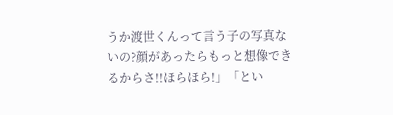うか渡世くんって言う子の写真ないの?顔があったらもっと想像できるからさ!!ほらほら!」「とい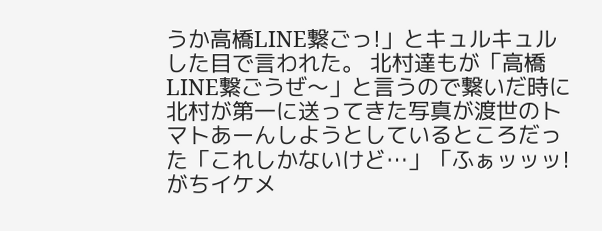うか高橋LINE繋ごっ!」とキュルキュルした目で言われた。 北村達もが「高橋LINE繋ごうぜ〜」と言うので繋いだ時に北村が第一に送ってきた写真が渡世のトマトあーんしようとしているところだった「これしかないけど…」「ふぁッッッ!がちイケメ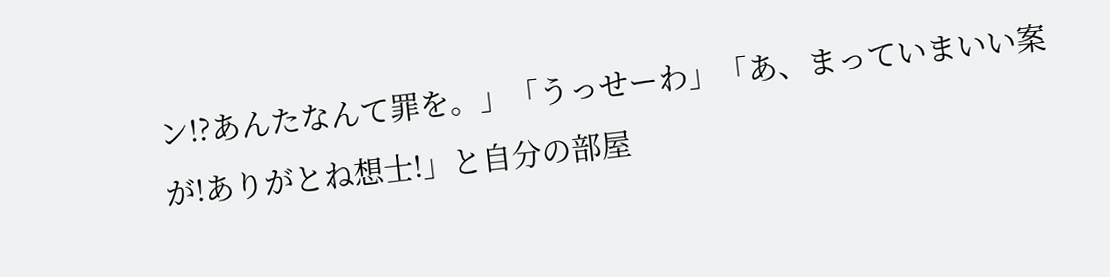ン!?あんたなんて罪を。」「うっせーわ」「あ、まっていまいい案が!ありがとね想士!」と自分の部屋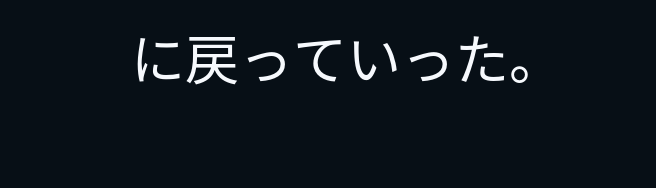に戻っていった。